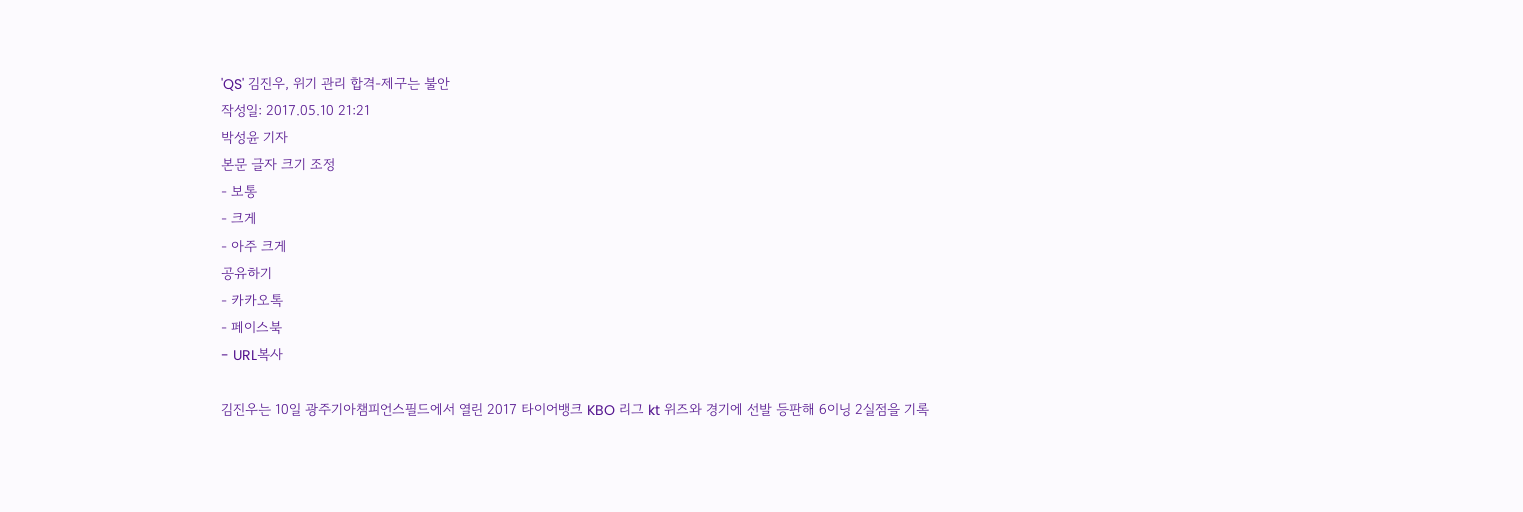'QS' 김진우, 위기 관리 합격-제구는 불안
작성일: 2017.05.10 21:21
박성윤 기자
본문 글자 크기 조정
- 보통
- 크게
- 아주 크게
공유하기
- 카카오톡
- 페이스북
- URL복사

김진우는 10일 광주기아챔피언스필드에서 열린 2017 타이어뱅크 KBO 리그 kt 위즈와 경기에 선발 등판해 6이닝 2실점을 기록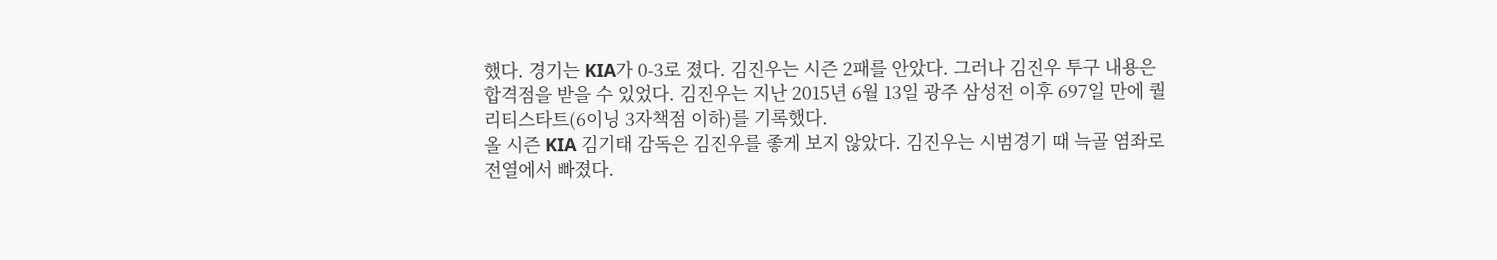했다. 경기는 KIA가 0-3로 졌다. 김진우는 시즌 2패를 안았다. 그러나 김진우 투구 내용은 합격점을 받을 수 있었다. 김진우는 지난 2015년 6월 13일 광주 삼성전 이후 697일 만에 퀄리티스타트(6이닝 3자책점 이하)를 기록했다.
올 시즌 KIA 김기태 감독은 김진우를 좋게 보지 않았다. 김진우는 시범경기 때 늑골 염좌로 전열에서 빠졌다.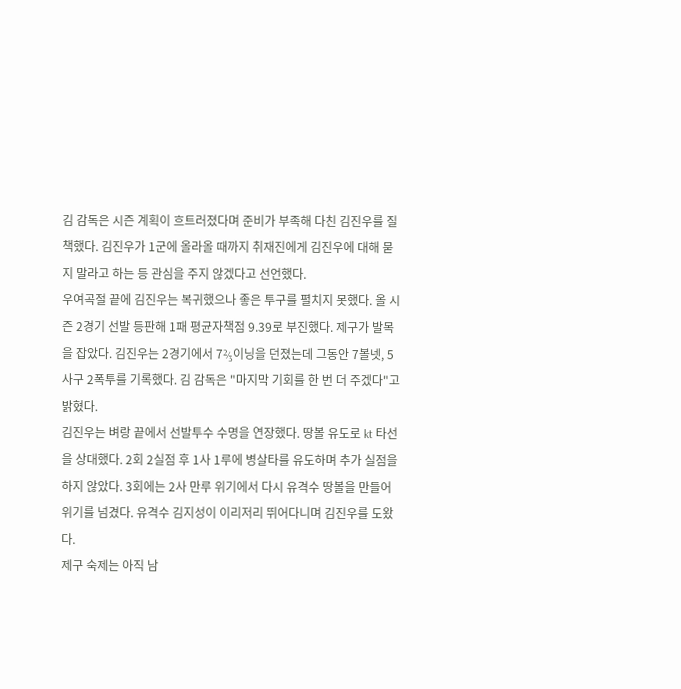김 감독은 시즌 계획이 흐트러졌다며 준비가 부족해 다친 김진우를 질책했다. 김진우가 1군에 올라올 때까지 취재진에게 김진우에 대해 묻지 말라고 하는 등 관심을 주지 않겠다고 선언했다.
우여곡절 끝에 김진우는 복귀했으나 좋은 투구를 펼치지 못했다. 올 시즌 2경기 선발 등판해 1패 평균자책점 9.39로 부진했다. 제구가 발목을 잡았다. 김진우는 2경기에서 7⅔이닝을 던졌는데 그동안 7볼넷, 5사구 2폭투를 기록했다. 김 감독은 "마지막 기회를 한 번 더 주겠다"고 밝혔다.
김진우는 벼랑 끝에서 선발투수 수명을 연장했다. 땅볼 유도로 kt 타선을 상대했다. 2회 2실점 후 1사 1루에 병살타를 유도하며 추가 실점을 하지 않았다. 3회에는 2사 만루 위기에서 다시 유격수 땅볼을 만들어 위기를 넘겼다. 유격수 김지성이 이리저리 뛰어다니며 김진우를 도왔다.
제구 숙제는 아직 남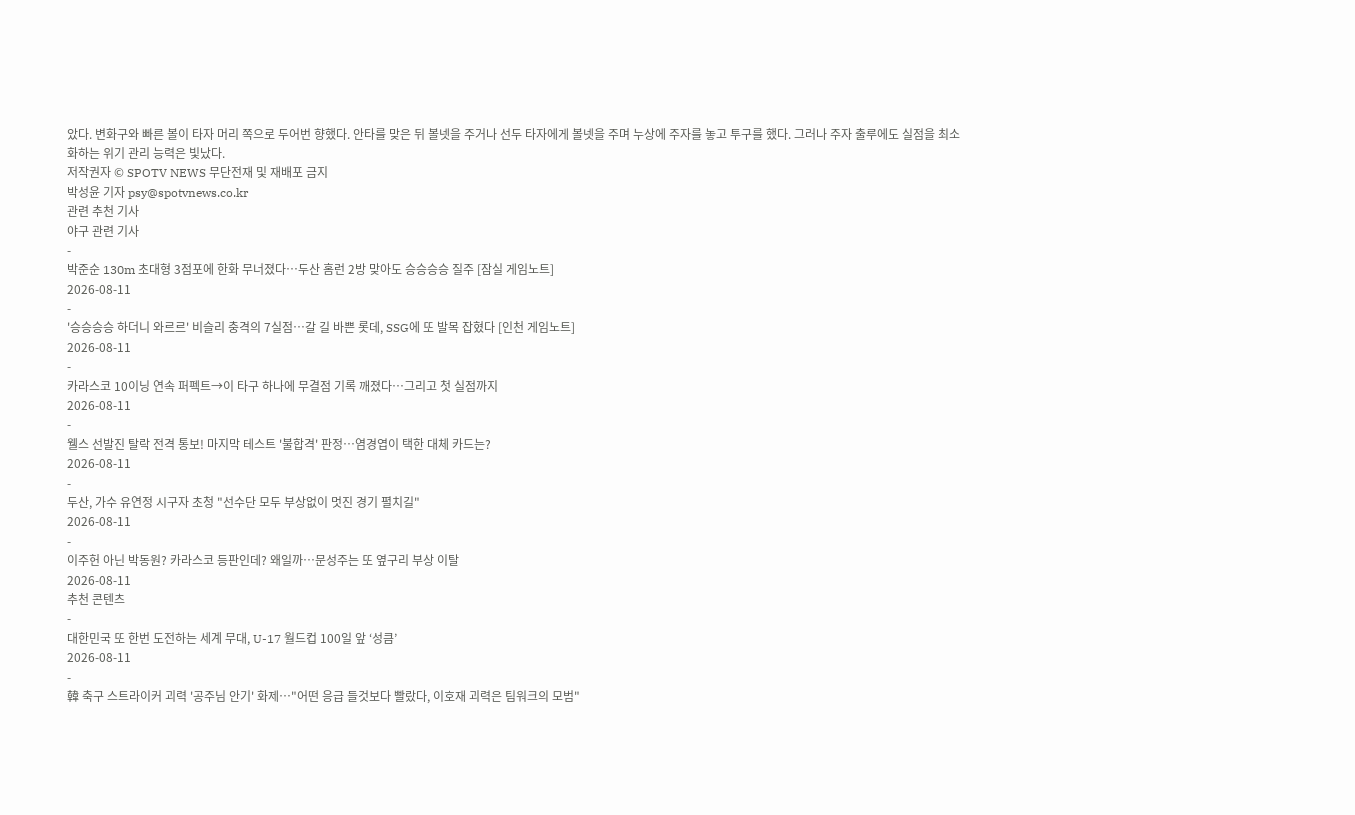았다. 변화구와 빠른 볼이 타자 머리 쪽으로 두어번 향했다. 안타를 맞은 뒤 볼넷을 주거나 선두 타자에게 볼넷을 주며 누상에 주자를 놓고 투구를 했다. 그러나 주자 출루에도 실점을 최소화하는 위기 관리 능력은 빛났다.
저작권자 © SPOTV NEWS 무단전재 및 재배포 금지
박성윤 기자 psy@spotvnews.co.kr
관련 추천 기사
야구 관련 기사
-
박준순 130m 초대형 3점포에 한화 무너졌다…두산 홈런 2방 맞아도 승승승승 질주 [잠실 게임노트]
2026-08-11
-
'승승승승 하더니 와르르' 비슬리 충격의 7실점…갈 길 바쁜 롯데, SSG에 또 발목 잡혔다 [인천 게임노트]
2026-08-11
-
카라스코 10이닝 연속 퍼펙트→이 타구 하나에 무결점 기록 깨졌다…그리고 첫 실점까지
2026-08-11
-
웰스 선발진 탈락 전격 통보! 마지막 테스트 '불합격' 판정…염경엽이 택한 대체 카드는?
2026-08-11
-
두산, 가수 유연정 시구자 초청 "선수단 모두 부상없이 멋진 경기 펼치길"
2026-08-11
-
이주헌 아닌 박동원? 카라스코 등판인데? 왜일까…문성주는 또 옆구리 부상 이탈
2026-08-11
추천 콘텐츠
-
대한민국 또 한번 도전하는 세계 무대, U-17 월드컵 100일 앞 ‘성큼’
2026-08-11
-
韓 축구 스트라이커 괴력 '공주님 안기' 화제…"어떤 응급 들것보다 빨랐다, 이호재 괴력은 팀워크의 모범"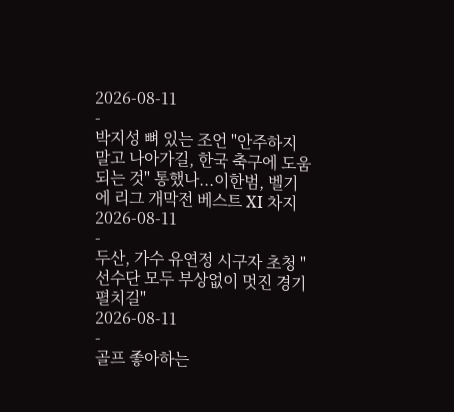2026-08-11
-
박지성 뼈 있는 조언 "안주하지 말고 나아가길, 한국 축구에 도움 되는 것" 통했나...이한범, 벨기에 리그 개막전 베스트 XI 차지
2026-08-11
-
두산, 가수 유연정 시구자 초청 "선수단 모두 부상없이 멋진 경기 펼치길"
2026-08-11
-
골프 좋아하는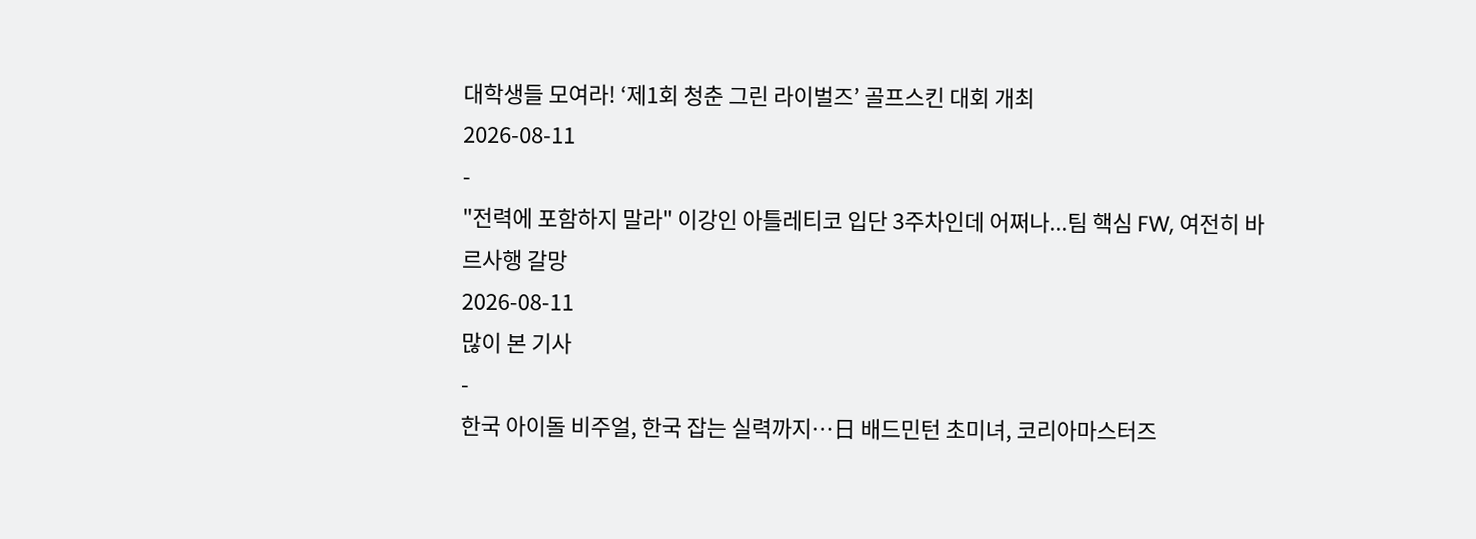대학생들 모여라! ‘제1회 청춘 그린 라이벌즈’ 골프스킨 대회 개최
2026-08-11
-
"전력에 포함하지 말라" 이강인 아틀레티코 입단 3주차인데 어쩌나...팀 핵심 FW, 여전히 바르사행 갈망
2026-08-11
많이 본 기사
-
한국 아이돌 비주얼, 한국 잡는 실력까지…日 배드민턴 초미녀, 코리아마스터즈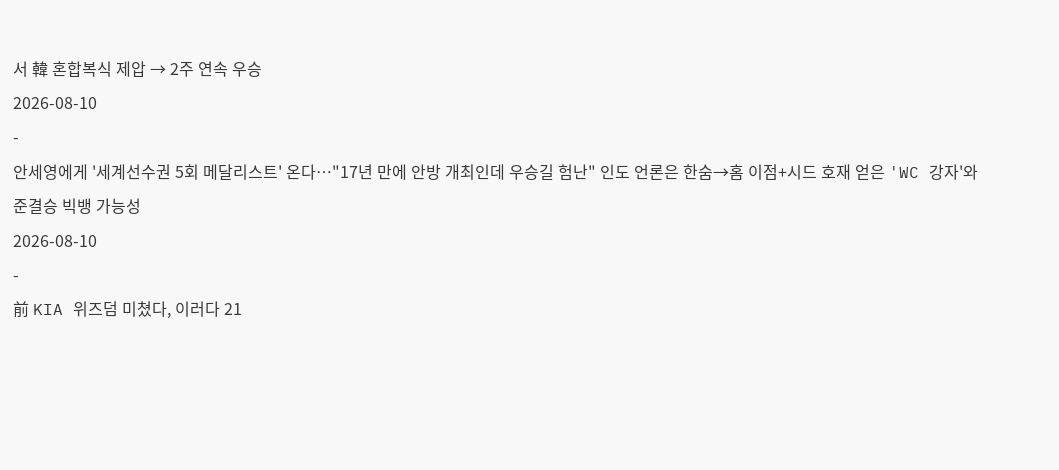서 韓 혼합복식 제압 → 2주 연속 우승
2026-08-10
-
안세영에게 '세계선수권 5회 메달리스트' 온다…"17년 만에 안방 개최인데 우승길 험난" 인도 언론은 한숨→홈 이점+시드 호재 얻은 'WC 강자'와 준결승 빅뱅 가능성
2026-08-10
-
前 KIA 위즈덤 미쳤다, 이러다 21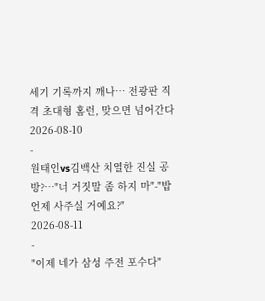세기 기록까지 깨나… 전광판 직격 초대형 홈런, 맞으면 넘어간다
2026-08-10
-
원태인vs김백산 치열한 진실 공방?…"너 거짓말 좀 하지 마"-"밥 언제 사주실 거예요?"
2026-08-11
-
"이제 네가 삼성 주전 포수다"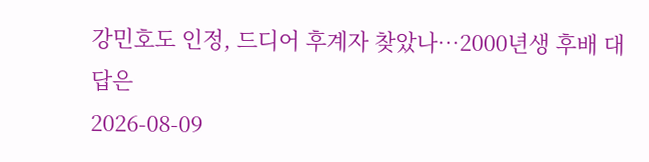강민호도 인정, 드디어 후계자 찾았나…2000년생 후배 대답은
2026-08-09